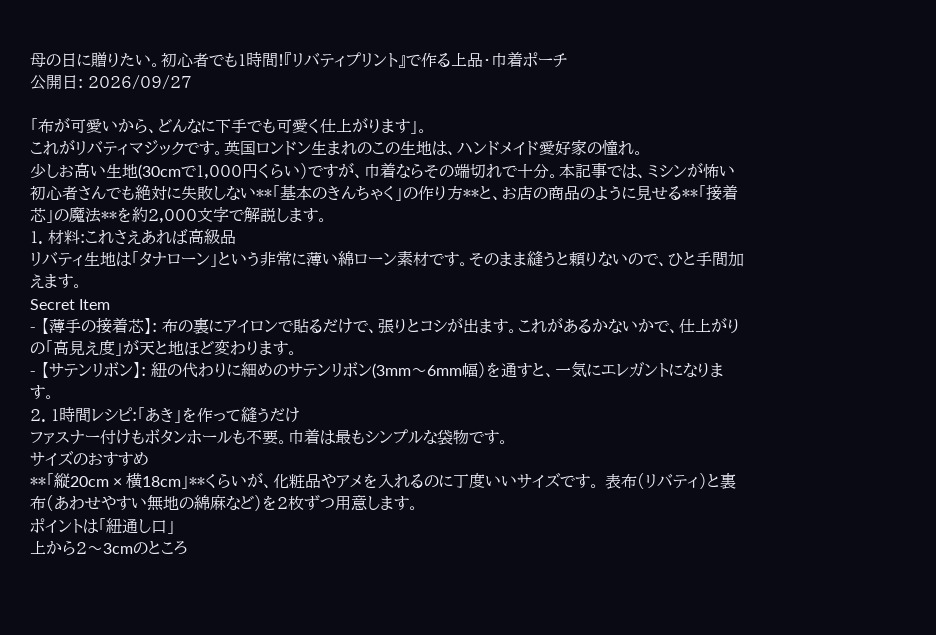母の日に贈りたい。初心者でも1時間!『リバティプリント』で作る上品・巾着ポーチ
公開日: 2026/09/27

「布が可愛いから、どんなに下手でも可愛く仕上がります」。
これがリバティマジックです。英国ロンドン生まれのこの生地は、ハンドメイド愛好家の憧れ。
少しお高い生地(30cmで1,000円くらい)ですが、巾着ならその端切れで十分。本記事では、ミシンが怖い初心者さんでも絶対に失敗しない**「基本のきんちゃく」の作り方**と、お店の商品のように見せる**「接着芯」の魔法**を約2,000文字で解説します。
1. 材料:これさえあれば高級品
リバティ生地は「タナローン」という非常に薄い綿ローン素材です。そのまま縫うと頼りないので、ひと手間加えます。
Secret Item
- 【薄手の接着芯】: 布の裏にアイロンで貼るだけで、張りとコシが出ます。これがあるかないかで、仕上がりの「高見え度」が天と地ほど変わります。
- 【サテンリボン】: 紐の代わりに細めのサテンリボン(3mm〜6mm幅)を通すと、一気にエレガントになります。
2. 1時間レシピ:「あき」を作って縫うだけ
ファスナー付けもボタンホールも不要。巾着は最もシンプルな袋物です。
サイズのおすすめ
**「縦20cm × 横18cm」**くらいが、化粧品やアメを入れるのに丁度いいサイズです。 表布(リバティ)と裏布(あわせやすい無地の綿麻など)を2枚ずつ用意します。
ポイントは「紐通し口」
上から2〜3cmのところ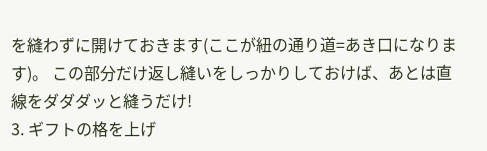を縫わずに開けておきます(ここが紐の通り道=あき口になります)。 この部分だけ返し縫いをしっかりしておけば、あとは直線をダダダッと縫うだけ!
3. ギフトの格を上げ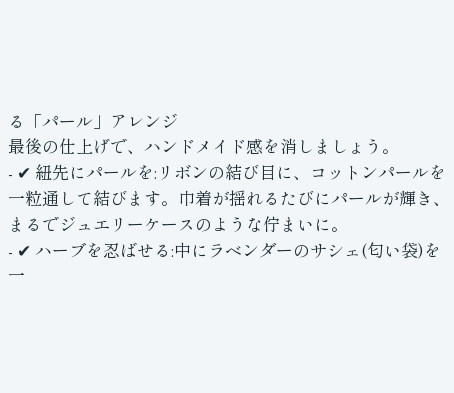る「パール」アレンジ
最後の仕上げで、ハンドメイド感を消しましょう。
- ✔ 紐先にパールを:リボンの結び目に、コットンパールを一粒通して結びます。巾着が揺れるたびにパールが輝き、まるでジュエリーケースのような佇まいに。
- ✔ ハーブを忍ばせる:中にラベンダーのサシェ(匂い袋)を一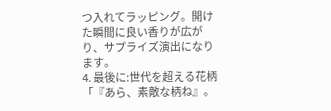つ入れてラッピング。開けた瞬間に良い香りが広がり、サプライズ演出になります。
4. 最後に:世代を超える花柄
「『あら、素敵な柄ね』。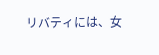リバティには、女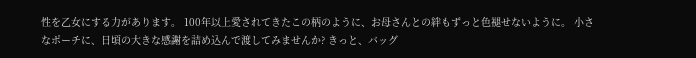性を乙女にする力があります。 100年以上愛されてきたこの柄のように、お母さんとの絆もずっと色褪せないように。 小さなポーチに、日頃の大きな感謝を詰め込んで渡してみませんか? きっと、バッグ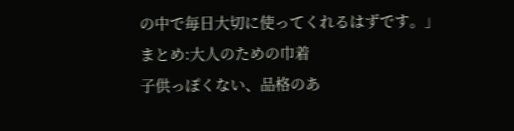の中で毎日大切に使ってくれるはずです。」
まとめ:大人のための巾着
子供っぽくない、品格のあ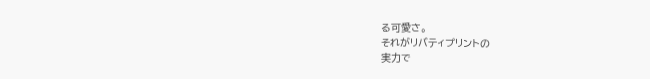る可愛さ。
それがリバティプリントの
実力で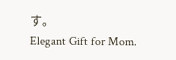す。
Elegant Gift for Mom.